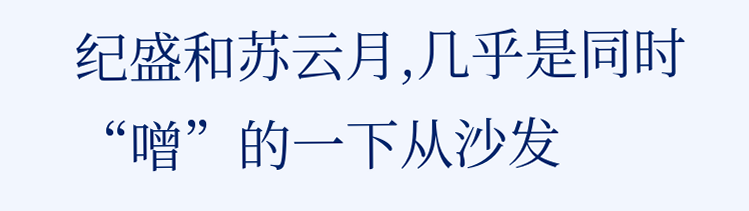纪盛和苏云月,几乎是同时“噌”的一下从沙发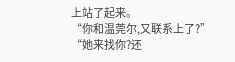上站了起来。
“你和温莞尔,又联系上了?”
“她来找你?还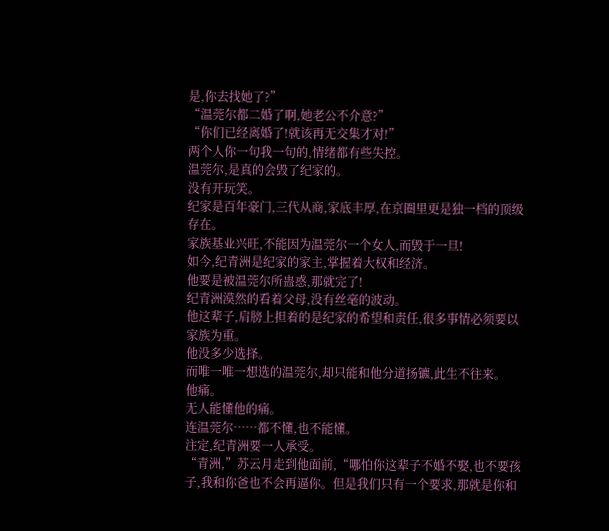是,你去找她了?”
“温莞尔都二婚了啊,她老公不介意?”
“你们已经离婚了!就该再无交集才对!”
两个人你一句我一句的,情绪都有些失控。
温莞尔,是真的会毁了纪家的。
没有开玩笑。
纪家是百年豪门,三代从商,家底丰厚,在京圈里更是独一档的顶级存在。
家族基业兴旺,不能因为温莞尔一个女人,而毁于一旦!
如今,纪青洲是纪家的家主,掌握着大权和经济。
他要是被温莞尔所蛊惑,那就完了!
纪青洲漠然的看着父母,没有丝毫的波动。
他这辈子,肩膀上担着的是纪家的希望和责任,很多事情必须要以家族为重。
他没多少选择。
而唯一唯一想选的温莞尔,却只能和他分道扬镳,此生不往来。
他痛。
无人能懂他的痛。
连温莞尔……都不懂,也不能懂。
注定,纪青洲要一人承受。
“青洲,”苏云月走到他面前,“哪怕你这辈子不婚不娶,也不要孩子,我和你爸也不会再逼你。但是我们只有一个要求,那就是你和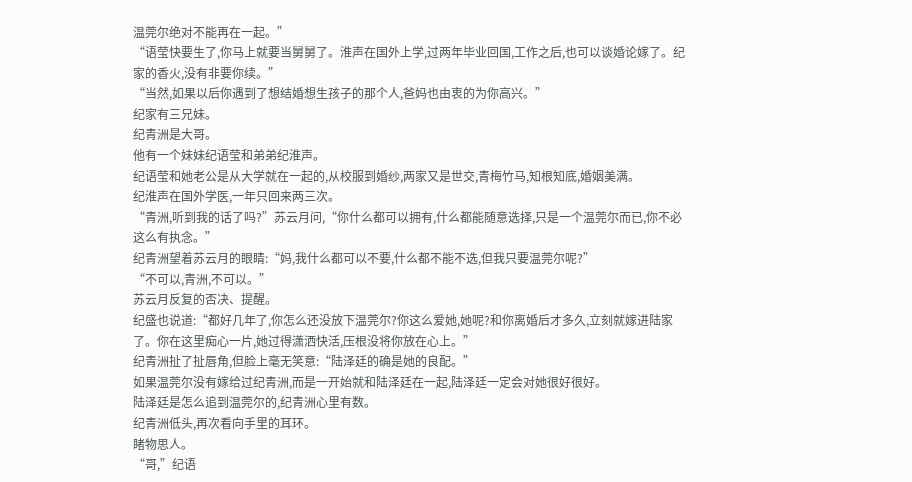温莞尔绝对不能再在一起。”
“语莹快要生了,你马上就要当舅舅了。淮声在国外上学,过两年毕业回国,工作之后,也可以谈婚论嫁了。纪家的香火,没有非要你续。”
“当然,如果以后你遇到了想结婚想生孩子的那个人,爸妈也由衷的为你高兴。”
纪家有三兄妹。
纪青洲是大哥。
他有一个妹妹纪语莹和弟弟纪淮声。
纪语莹和她老公是从大学就在一起的,从校服到婚纱,两家又是世交,青梅竹马,知根知底,婚姻美满。
纪淮声在国外学医,一年只回来两三次。
“青洲,听到我的话了吗?”苏云月问,“你什么都可以拥有,什么都能随意选择,只是一个温莞尔而已,你不必这么有执念。”
纪青洲望着苏云月的眼睛:“妈,我什么都可以不要,什么都不能不选,但我只要温莞尔呢?”
“不可以,青洲,不可以。”
苏云月反复的否决、提醒。
纪盛也说道:“都好几年了,你怎么还没放下温莞尔?你这么爱她,她呢?和你离婚后才多久,立刻就嫁进陆家了。你在这里痴心一片,她过得潇洒快活,压根没将你放在心上。”
纪青洲扯了扯唇角,但脸上毫无笑意:“陆泽廷的确是她的良配。”
如果温莞尔没有嫁给过纪青洲,而是一开始就和陆泽廷在一起,陆泽廷一定会对她很好很好。
陆泽廷是怎么追到温莞尔的,纪青洲心里有数。
纪青洲低头,再次看向手里的耳环。
睹物思人。
“哥,”纪语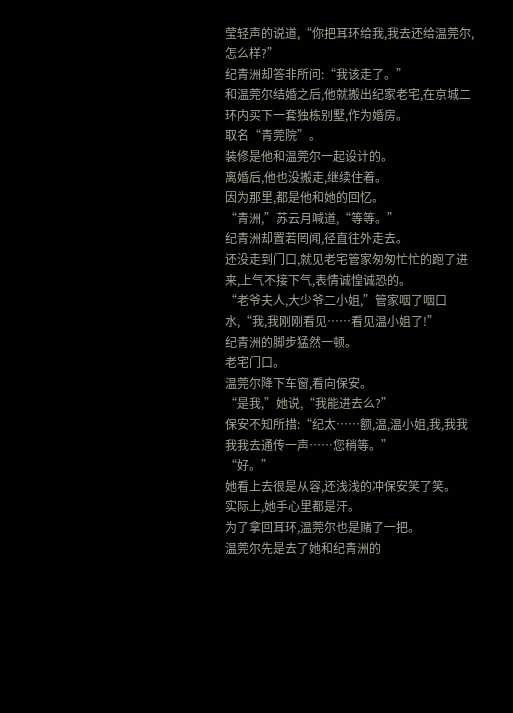莹轻声的说道,“你把耳环给我,我去还给温莞尔,怎么样?”
纪青洲却答非所问:“我该走了。”
和温莞尔结婚之后,他就搬出纪家老宅,在京城二环内买下一套独栋别墅,作为婚房。
取名“青莞院”。
装修是他和温莞尔一起设计的。
离婚后,他也没搬走,继续住着。
因为那里,都是他和她的回忆。
“青洲,”苏云月喊道,“等等。”
纪青洲却置若罔闻,径直往外走去。
还没走到门口,就见老宅管家匆匆忙忙的跑了进来,上气不接下气,表情诚惶诚恐的。
“老爷夫人,大少爷二小姐,”管家咽了咽口水,“我,我刚刚看见……看见温小姐了!”
纪青洲的脚步猛然一顿。
老宅门口。
温莞尔降下车窗,看向保安。
“是我,”她说,“我能进去么?”
保安不知所措:“纪太……额,温,温小姐,我,我我我我去通传一声……您稍等。”
“好。”
她看上去很是从容,还浅浅的冲保安笑了笑。
实际上,她手心里都是汗。
为了拿回耳环,温莞尔也是赌了一把。
温莞尔先是去了她和纪青洲的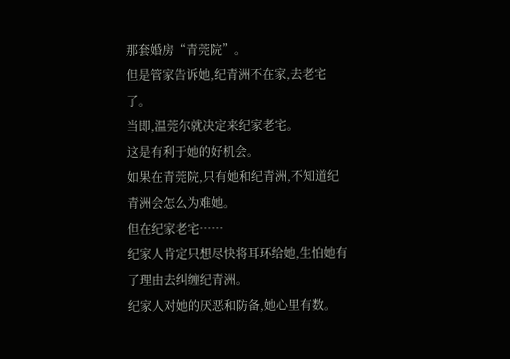那套婚房“青莞院”。
但是管家告诉她,纪青洲不在家,去老宅了。
当即,温莞尔就决定来纪家老宅。
这是有利于她的好机会。
如果在青莞院,只有她和纪青洲,不知道纪青洲会怎么为难她。
但在纪家老宅……
纪家人肯定只想尽快将耳环给她,生怕她有了理由去纠缠纪青洲。
纪家人对她的厌恶和防备,她心里有数。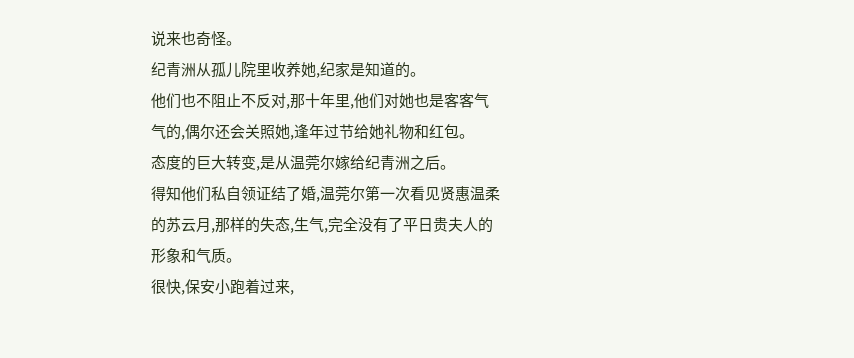说来也奇怪。
纪青洲从孤儿院里收养她,纪家是知道的。
他们也不阻止不反对,那十年里,他们对她也是客客气气的,偶尔还会关照她,逢年过节给她礼物和红包。
态度的巨大转变,是从温莞尔嫁给纪青洲之后。
得知他们私自领证结了婚,温莞尔第一次看见贤惠温柔的苏云月,那样的失态,生气,完全没有了平日贵夫人的形象和气质。
很快,保安小跑着过来,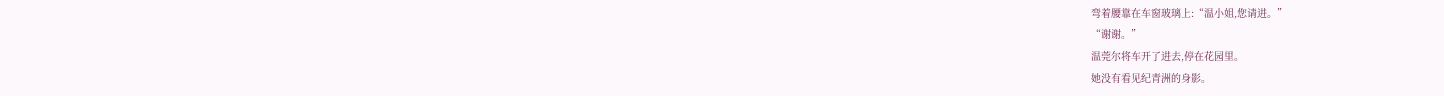弯着腰靠在车窗玻璃上:“温小姐,您请进。”
“谢谢。”
温莞尔将车开了进去,停在花园里。
她没有看见纪青洲的身影。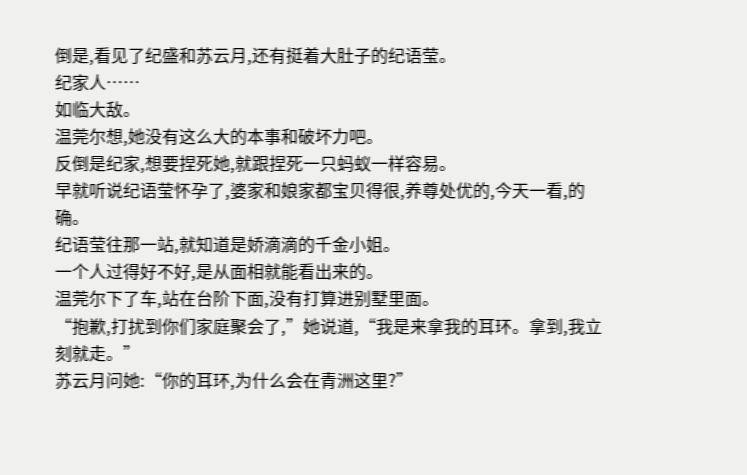倒是,看见了纪盛和苏云月,还有挺着大肚子的纪语莹。
纪家人……
如临大敌。
温莞尔想,她没有这么大的本事和破坏力吧。
反倒是纪家,想要捏死她,就跟捏死一只蚂蚁一样容易。
早就听说纪语莹怀孕了,婆家和娘家都宝贝得很,养尊处优的,今天一看,的确。
纪语莹往那一站,就知道是娇滴滴的千金小姐。
一个人过得好不好,是从面相就能看出来的。
温莞尔下了车,站在台阶下面,没有打算进别墅里面。
“抱歉,打扰到你们家庭聚会了,”她说道,“我是来拿我的耳环。拿到,我立刻就走。”
苏云月问她:“你的耳环,为什么会在青洲这里?”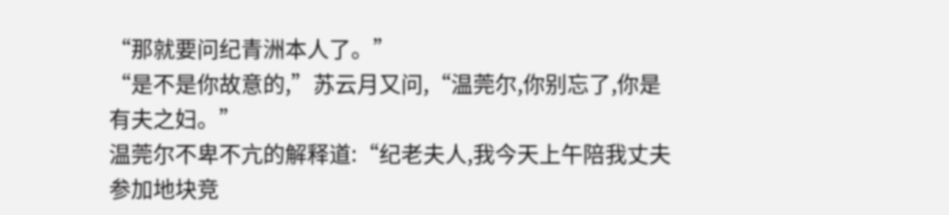“那就要问纪青洲本人了。”
“是不是你故意的,”苏云月又问,“温莞尔,你别忘了,你是有夫之妇。”
温莞尔不卑不亢的解释道:“纪老夫人,我今天上午陪我丈夫参加地块竞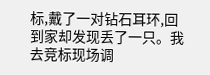标,戴了一对钻石耳环,回到家却发现丢了一只。我去竞标现场调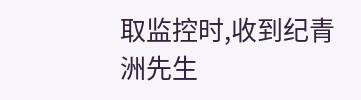取监控时,收到纪青洲先生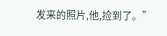发来的照片,他,捡到了。”